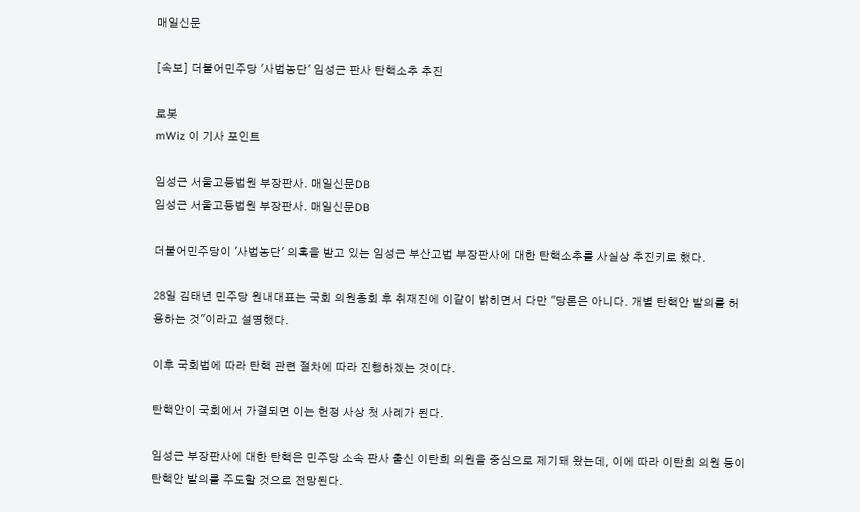매일신문

[속보] 더불어민주당 '사법농단' 임성근 판사 탄핵소추 추진

로봇
mWiz 이 기사 포인트

임성근 서울고등법원 부장판사. 매일신문DB
임성근 서울고등법원 부장판사. 매일신문DB

더불어민주당이 '사법농단' 의혹을 받고 있는 임성근 부산고법 부장판사에 대한 탄핵소추를 사실상 추진키로 했다.

28일 김태년 민주당 원내대표는 국회 의원총회 후 취재진에 이같이 밝히면서 다만 "당론은 아니다. 개별 탄핵안 발의를 허용하는 것"이라고 설명했다.

이후 국회법에 따라 탄핵 관련 절차에 따라 진행하겠는 것이다.

탄핵안이 국회에서 가결되면 이는 헌정 사상 첫 사례가 된다.

임성근 부장판사에 대한 탄핵은 민주당 소속 판사 출신 이탄희 의원을 중심으로 제기돼 왔는데, 이에 따라 이탄희 의원 등이 탄핵안 발의를 주도할 것으로 전망된다.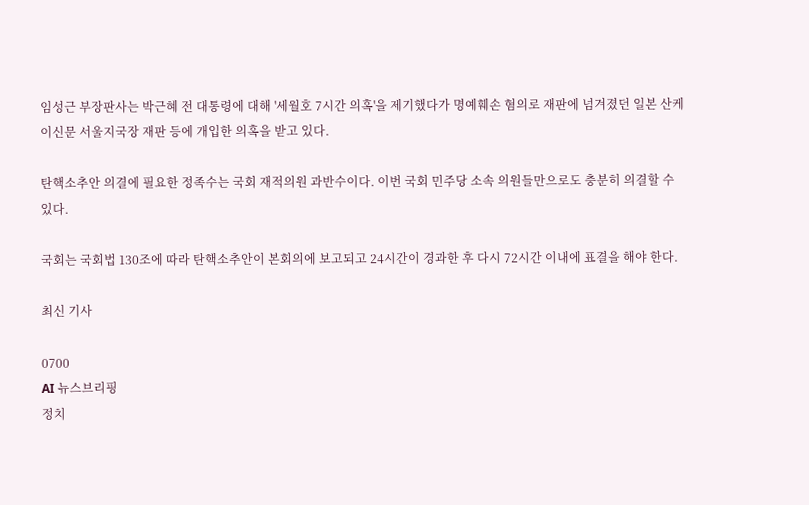임성근 부장판사는 박근혜 전 대통령에 대해 '세월호 7시간 의혹'을 제기했다가 명예훼손 혐의로 재판에 넘겨졌던 일본 산케이신문 서울지국장 재판 등에 개입한 의혹을 받고 있다.

탄핵소추안 의결에 필요한 정족수는 국회 재적의원 과반수이다. 이번 국회 민주당 소속 의원들만으로도 충분히 의결할 수 있다.

국회는 국회법 130조에 따라 탄핵소추안이 본회의에 보고되고 24시간이 경과한 후 다시 72시간 이내에 표결을 해야 한다.

최신 기사

0700
AI 뉴스브리핑
정치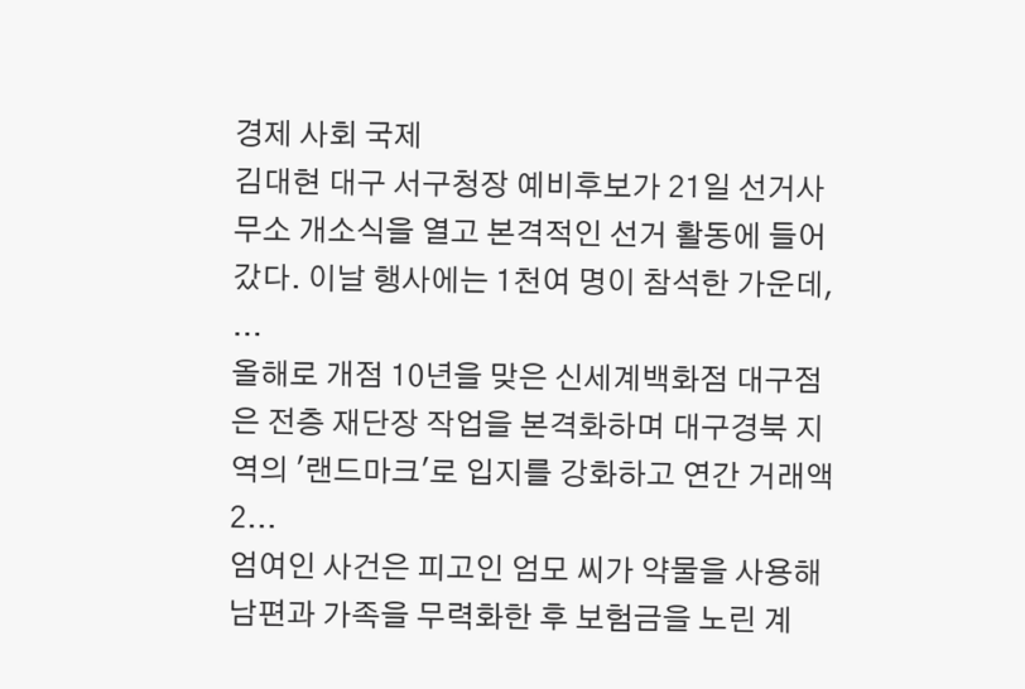경제 사회 국제
김대현 대구 서구청장 예비후보가 21일 선거사무소 개소식을 열고 본격적인 선거 활동에 들어갔다. 이날 행사에는 1천여 명이 참석한 가운데, ...
올해로 개점 10년을 맞은 신세계백화점 대구점은 전층 재단장 작업을 본격화하며 대구경북 지역의 '랜드마크'로 입지를 강화하고 연간 거래액 2...
엄여인 사건은 피고인 엄모 씨가 약물을 사용해 남편과 가족을 무력화한 후 보험금을 노린 계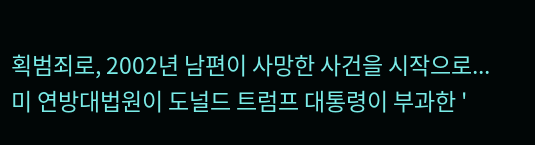획범죄로, 2002년 남편이 사망한 사건을 시작으로...
미 연방대법원이 도널드 트럼프 대통령이 부과한 '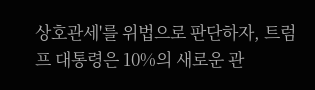상호관세'를 위법으로 판단하자, 트럼프 대통령은 10%의 새로운 관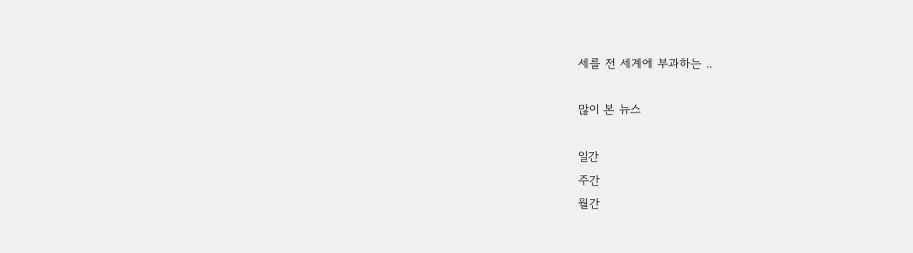세를 전 세계에 부과하는 ..

많이 본 뉴스

일간
주간
월간